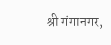श्री गंगानगर,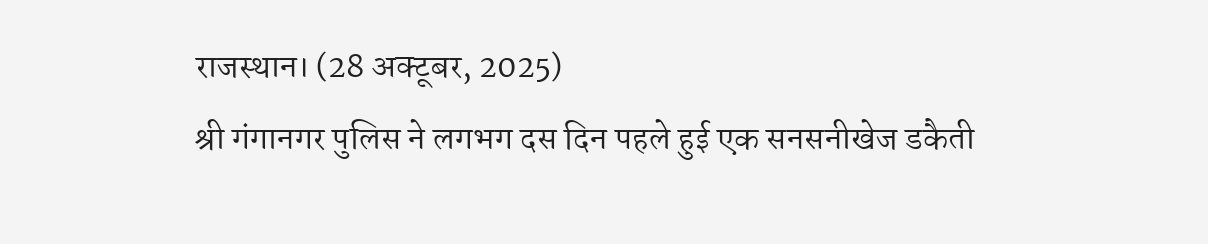राजस्थान। (28 अक्टूबर, 2025)
श्री गंगानगर पुलिस ने लगभग दस दिन पहले हुई एक सनसनीखेज डकैती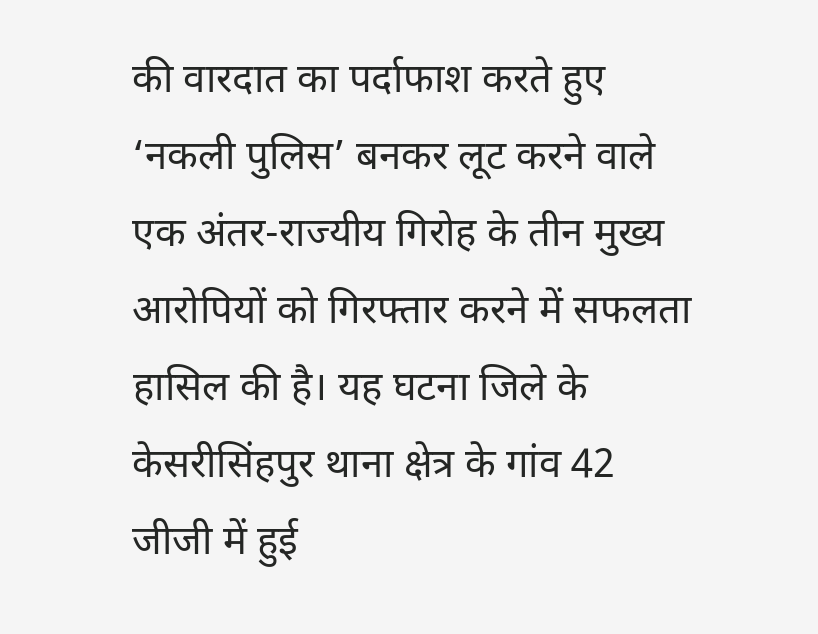की वारदात का पर्दाफाश करते हुए ‘नकली पुलिस’ बनकर लूट करने वाले एक अंतर-राज्यीय गिरोह के तीन मुख्य आरोपियों को गिरफ्तार करने में सफलता हासिल की है। यह घटना जिले के केसरीसिंहपुर थाना क्षेत्र के गांव 42 जीजी में हुई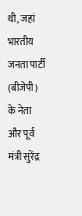थी, जहां भारतीय जनता पार्टी (बीजेपी) के नेता और पूर्व मंत्री सुरेंद्र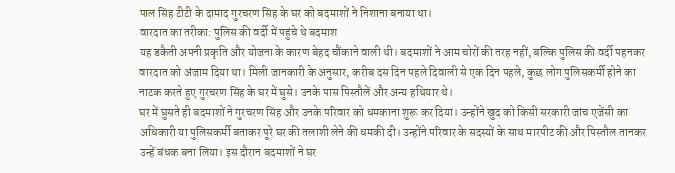पाल सिंह टीटी के दामाद गुरचरण सिंह के घर को बदमाशों ने निशाना बनाया था।
वारदात का तरीका: पुलिस की वर्दी में पहुंचे थे बदमाश
यह डकैती अपनी प्रकृति और योजना के कारण बेहद चौंकाने वाली थी। बदमाशों ने आम चोरों की तरह नहीं, बल्कि पुलिस की वर्दी पहनकर वारदात को अंजाम दिया था। मिली जानकारी के अनुसार, करीब दस दिन पहले दिवाली से एक दिन पहले, कुछ लोग पुलिसकर्मी होने का नाटक करते हुए गुरचरण सिंह के घर में घुसे। उनके पास पिस्तौलें और अन्य हथियार थे।
घर में घुसते ही बदमाशों ने गुरचरण सिंह और उनके परिवार को धमकाना शुरू कर दिया। उन्होंने खुद को किसी सरकारी जांच एजेंसी का अधिकारी या पुलिसकर्मी बताकर पूरे घर की तलाशी लेने की धमकी दी। उन्होंने परिवार के सदस्यों के साथ मारपीट की और पिस्तौल तानकर उन्हें बंधक बना लिया। इस दौरान बदमाशों ने घर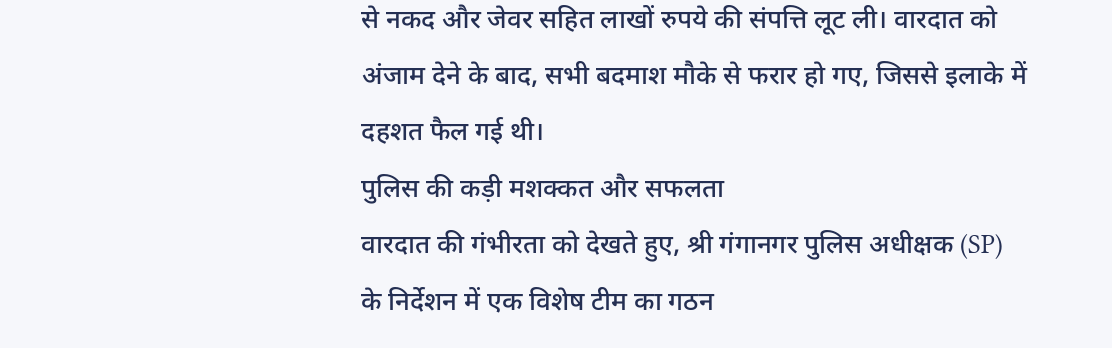से नकद और जेवर सहित लाखों रुपये की संपत्ति लूट ली। वारदात को अंजाम देने के बाद, सभी बदमाश मौके से फरार हो गए, जिससे इलाके में दहशत फैल गई थी।
पुलिस की कड़ी मशक्कत और सफलता
वारदात की गंभीरता को देखते हुए, श्री गंगानगर पुलिस अधीक्षक (SP) के निर्देशन में एक विशेष टीम का गठन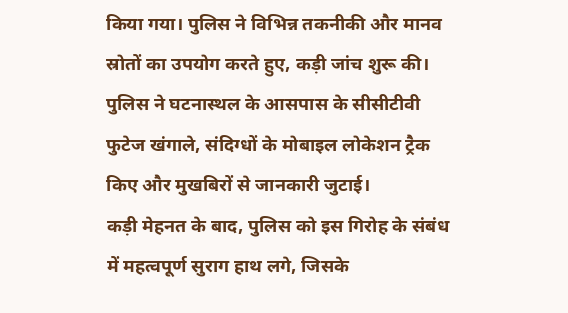किया गया। पुलिस ने विभिन्न तकनीकी और मानव स्रोतों का उपयोग करते हुए, कड़ी जांच शुरू की। पुलिस ने घटनास्थल के आसपास के सीसीटीवी फुटेज खंगाले, संदिग्धों के मोबाइल लोकेशन ट्रैक किए और मुखबिरों से जानकारी जुटाई।
कड़ी मेहनत के बाद, पुलिस को इस गिरोह के संबंध में महत्वपूर्ण सुराग हाथ लगे, जिसके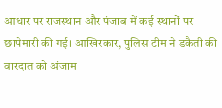आधार पर राजस्थान और पंजाब में कई स्थानों पर छापेमारी की गई। आखिरकार, पुलिस टीम ने डकैती की वारदात को अंजाम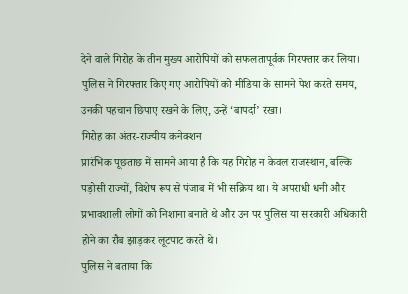देने वाले गिरोह के तीन मुख्य आरोपियों को सफलतापूर्वक गिरफ्तार कर लिया। पुलिस ने गिरफ्तार किए गए आरोपियों को मीडिया के सामने पेश करते समय, उनकी पहचान छिपाए रखने के लिए, उन्हें ‘बापर्दा’ रखा।
गिरोह का अंतर-राज्यीय कनेक्शन
प्रारंभिक पूछताछ में सामने आया है कि यह गिरोह न केवल राजस्थान, बल्कि पड़ोसी राज्यों, विशेष रूप से पंजाब में भी सक्रिय था। ये अपराधी धनी और प्रभावशाली लोगों को निशाना बनाते थे और उन पर पुलिस या सरकारी अधिकारी होने का रौब झाड़कर लूटपाट करते थे।
पुलिस ने बताया कि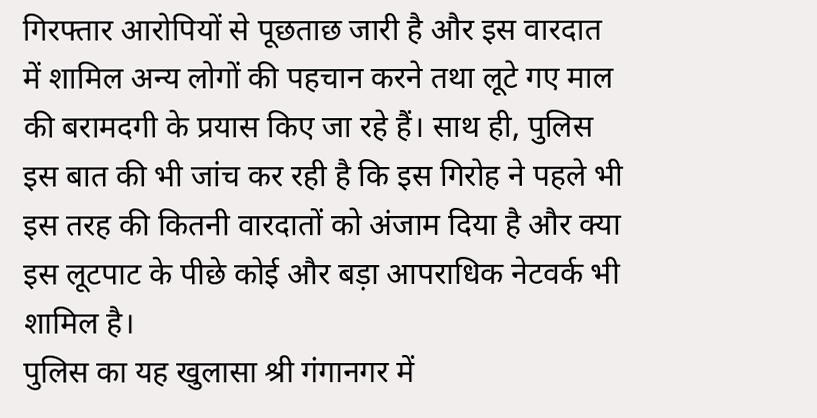गिरफ्तार आरोपियों से पूछताछ जारी है और इस वारदात में शामिल अन्य लोगों की पहचान करने तथा लूटे गए माल की बरामदगी के प्रयास किए जा रहे हैं। साथ ही, पुलिस इस बात की भी जांच कर रही है कि इस गिरोह ने पहले भी इस तरह की कितनी वारदातों को अंजाम दिया है और क्या इस लूटपाट के पीछे कोई और बड़ा आपराधिक नेटवर्क भी शामिल है।
पुलिस का यह खुलासा श्री गंगानगर में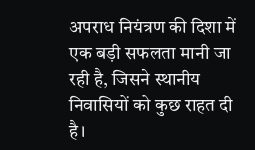अपराध नियंत्रण की दिशा में एक बड़ी सफलता मानी जा रही है, जिसने स्थानीय निवासियों को कुछ राहत दी है।